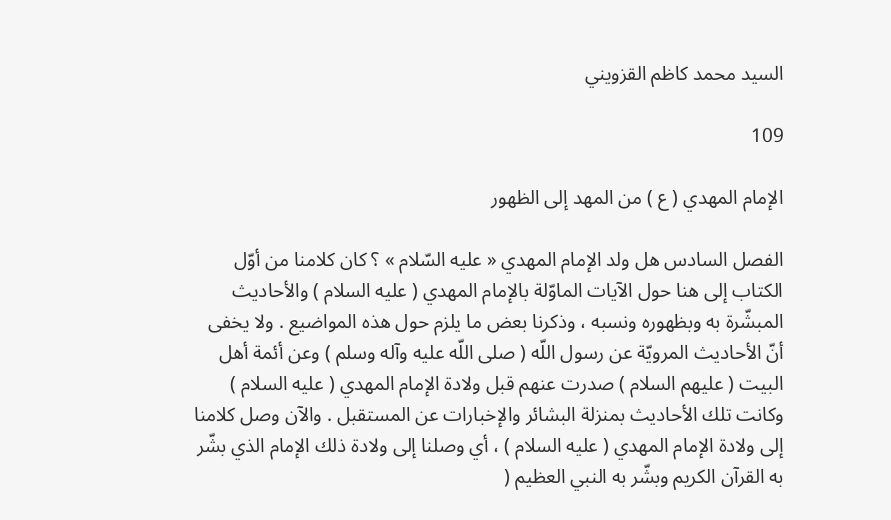السيد محمد كاظم القزويني

109

الإمام المهدي ( ع ) من المهد إلى الظهور

الفصل السادس هل ولد الإمام المهدي « عليه السّلام » ؟ كان كلامنا من أوّل الكتاب إلى هنا حول الآيات الماوّلة بالإمام المهدي ( عليه السلام ) والأحاديث المبشّرة به وبظهوره ونسبه ، وذكرنا بعض ما يلزم حول هذه المواضيع . ولا يخفى أنّ الأحاديث المرويّة عن رسول اللّه ( صلى اللّه عليه وآله وسلم ) وعن أئمة أهل البيت ( عليهم السلام ) صدرت عنهم قبل ولادة الإمام المهدي ( عليه السلام ) وكانت تلك الأحاديث بمنزلة البشائر والإخبارات عن المستقبل . والآن وصل كلامنا إلى ولادة الإمام المهدي ( عليه السلام ) ، أي وصلنا إلى ولادة ذلك الإمام الذي بشّر به القرآن الكريم وبشّر به النبي العظيم (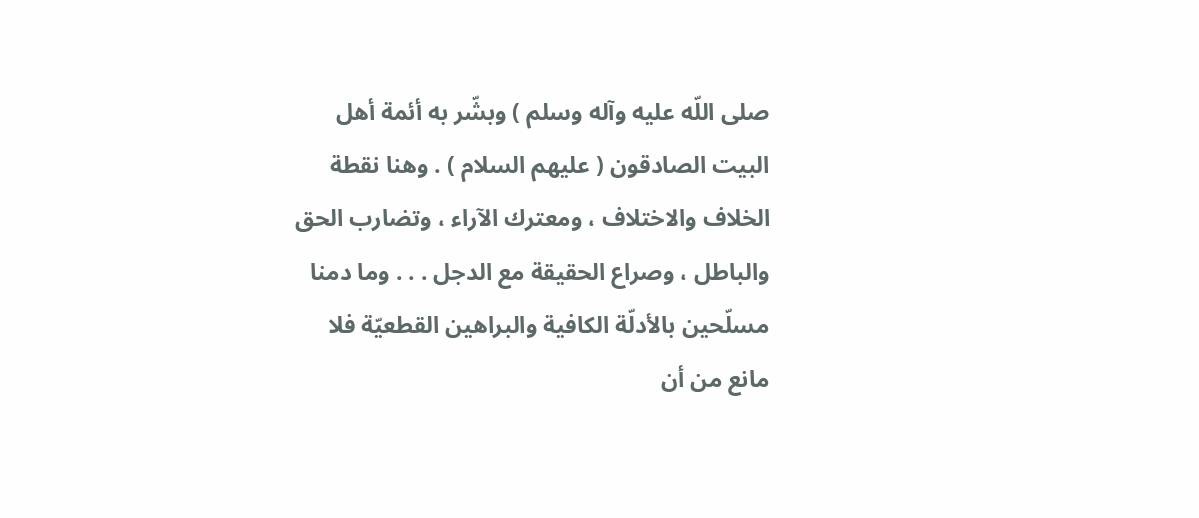صلى اللّه عليه وآله وسلم ) وبشّر به أئمة أهل البيت الصادقون ( عليهم السلام ) . وهنا نقطة الخلاف والاختلاف ، ومعترك الآراء ، وتضارب الحق والباطل ، وصراع الحقيقة مع الدجل . . . وما دمنا مسلّحين بالأدلّة الكافية والبراهين القطعيّة فلا مانع من أن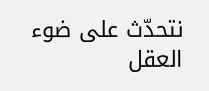نتحدّث على ضوء العقل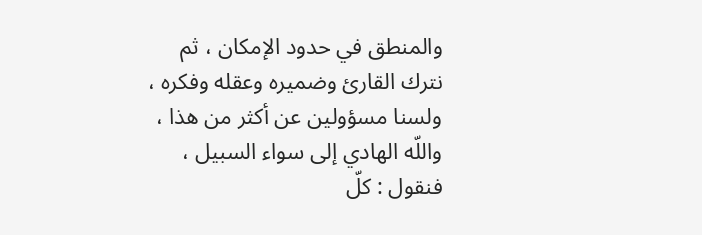والمنطق في حدود الإمكان ، ثم نترك القارئ وضميره وعقله وفكره ، ولسنا مسؤولين عن أكثر من هذا ، واللّه الهادي إلى سواء السبيل ، فنقول : كلّ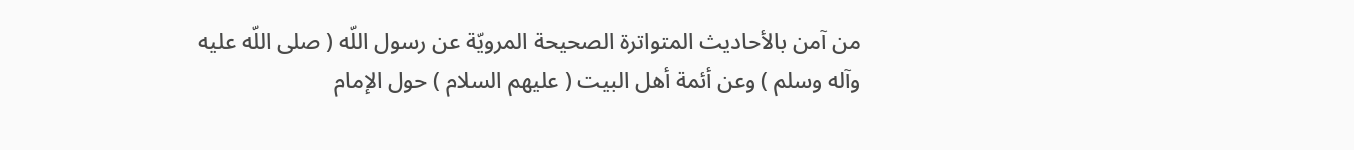من آمن بالأحاديث المتواترة الصحيحة المرويّة عن رسول اللّه ( صلى اللّه عليه وآله وسلم ) وعن أئمة أهل البيت ( عليهم السلام ) حول الإمام